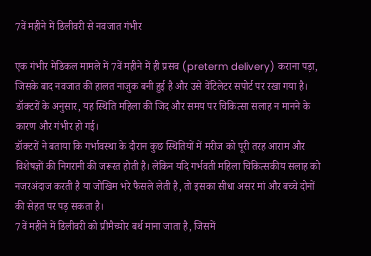7वें महीने में डिलीवरी से नवजात गंभीर

एक गंभीर मेडिकल मामले में 7वें महीने में ही प्रसव (preterm delivery) कराना पड़ा, जिसके बाद नवजात की हालत नाजुक बनी हुई है और उसे वेंटिलेटर सपोर्ट पर रखा गया है। डॉक्टरों के अनुसार, यह स्थिति महिला की जिद और समय पर चिकित्सा सलाह न मानने के कारण और गंभीर हो गई।
डॉक्टरों ने बताया कि गर्भावस्था के दौरान कुछ स्थितियों में मरीज को पूरी तरह आराम और विशेषज्ञों की निगरानी की जरूरत होती है। लेकिन यदि गर्भवती महिला चिकित्सकीय सलाह को नजरअंदाज करती है या जोखिम भरे फैसले लेती है, तो इसका सीधा असर मां और बच्चे दोनों की सेहत पर पड़ सकता है।
7वें महीने में डिलीवरी को प्रीमैच्योर बर्थ माना जाता है, जिसमें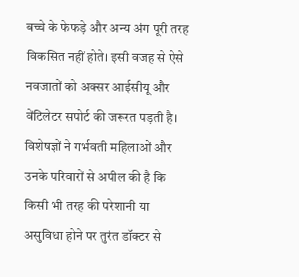बच्चे के फेफड़े और अन्य अंग पूरी तरह विकसित नहीं होते। इसी वजह से ऐसे नवजातों को अक्सर आईसीयू और वेंटिलेटर सपोर्ट की जरूरत पड़ती है।
विशेषज्ञों ने गर्भवती महिलाओं और उनके परिवारों से अपील की है कि किसी भी तरह की परेशानी या असुविधा होने पर तुरंत डॉक्टर से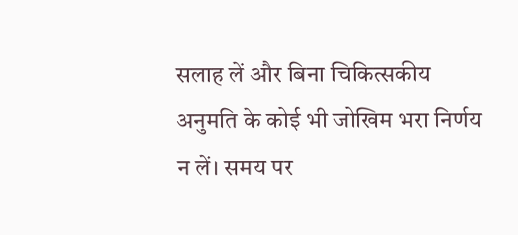सलाह लें और बिना चिकित्सकीय अनुमति के कोई भी जोखिम भरा निर्णय न लें। समय पर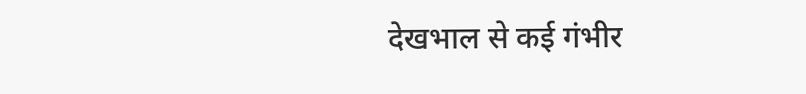देखभाल से कई गंभीर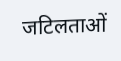जटिलताओं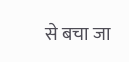से बचा जा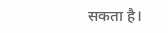सकता है।